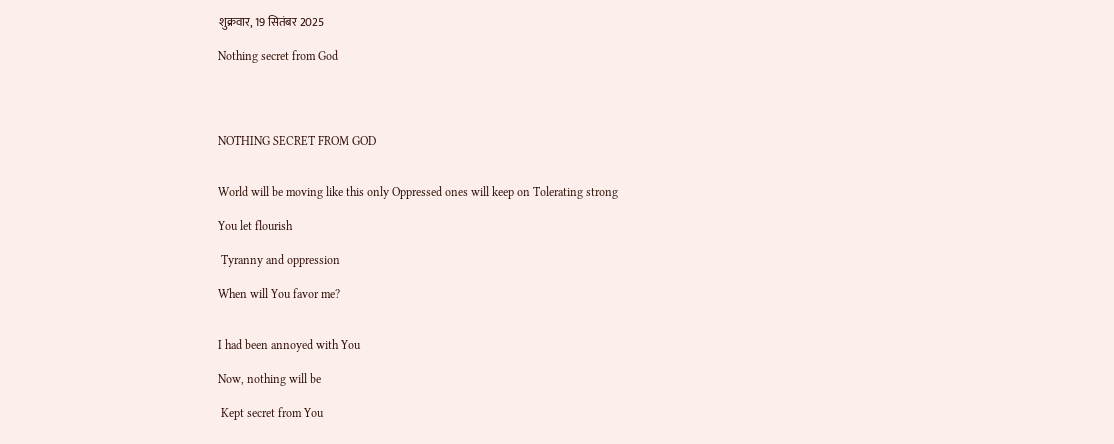शुक्रवार, 19 सितंबर 2025

Nothing secret from God




NOTHING SECRET FROM GOD


World will be moving like this only Oppressed ones will keep on Tolerating strong

You let flourish

 Tyranny and oppression

When will You favor me?


I had been annoyed with You

Now, nothing will be

 Kept secret from You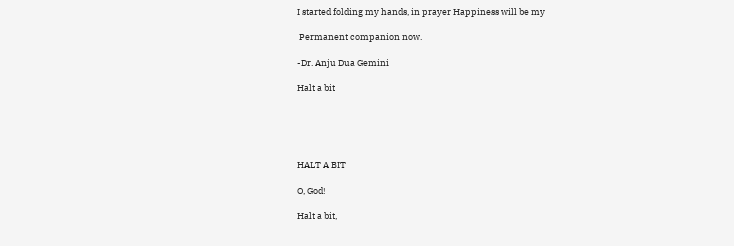I started folding my hands, in prayer Happiness will be my

 Permanent companion now.

-Dr. Anju Dua Gemini

Halt a bit





HALT A BIT

O, God!

Halt a bit,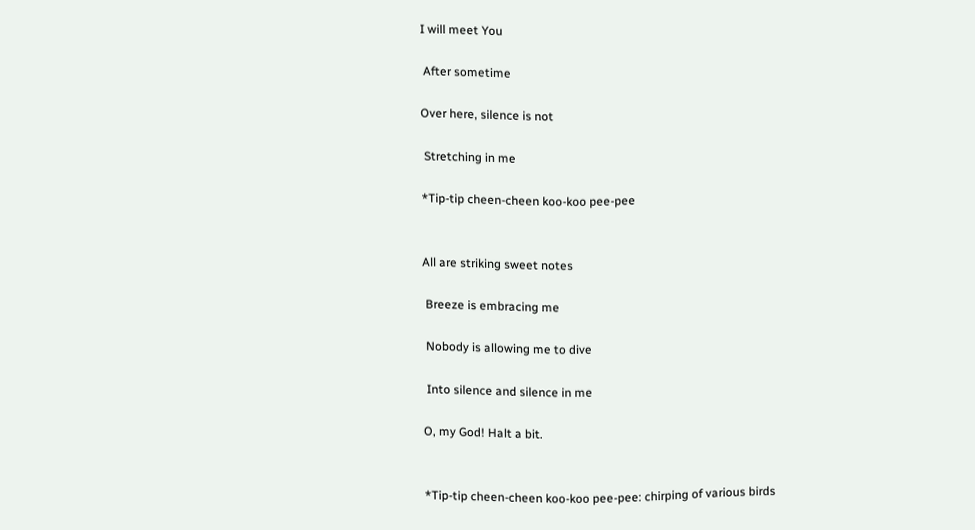I will meet You

 After sometime

Over here, silence is not

 Stretching in me

*Tip-tip cheen-cheen koo-koo pee-pee


All are striking sweet notes

 Breeze is embracing me

 Nobody is allowing me to dive

 Into silence and silence in me

O, my God! Halt a bit.


*Tip-tip cheen-cheen koo-koo pee-pee: chirping of various birds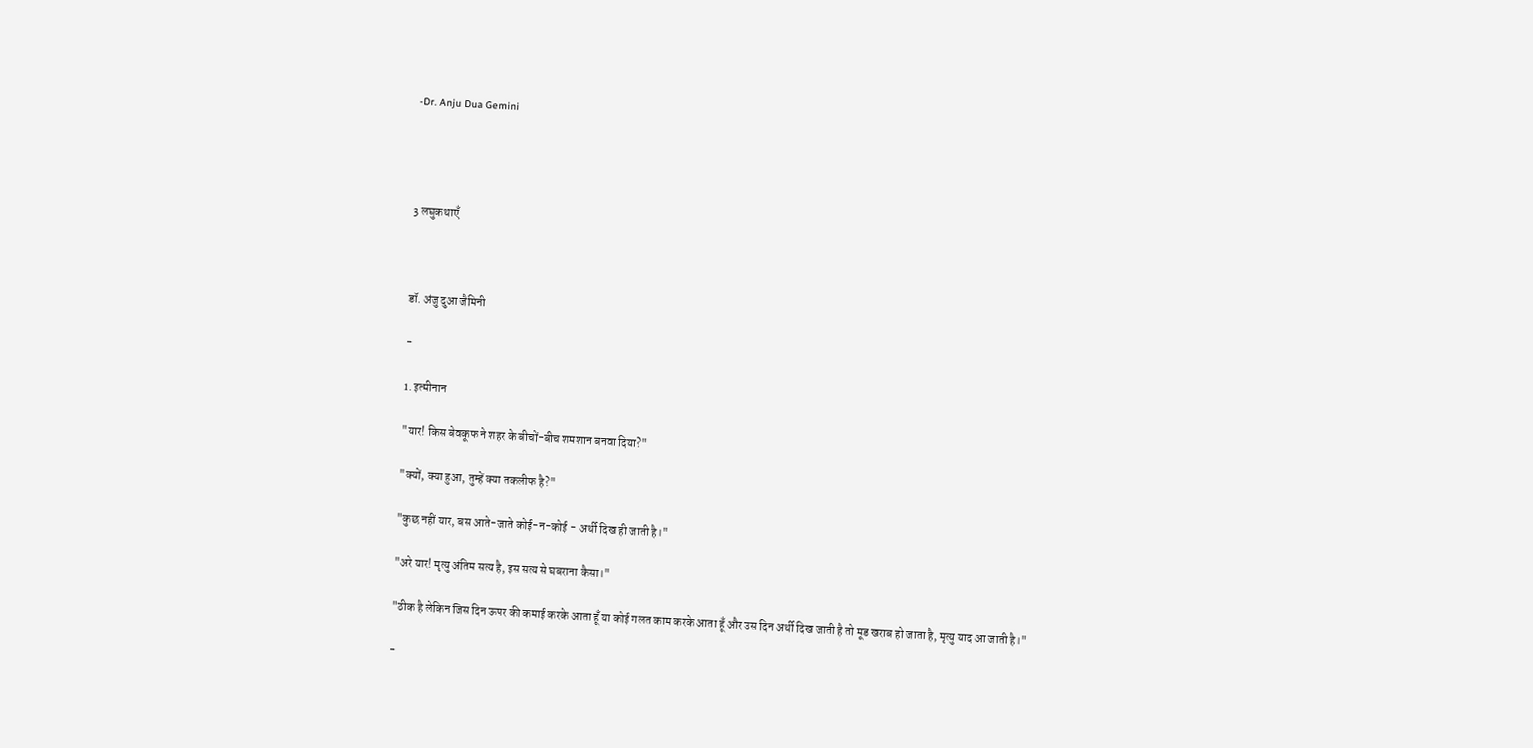-Dr. Anju Dua Gemini




3 लघुकथाएँ



डॉ. अंजु दुआ जैमिनी

-

1. इत्मीनान

"यार! किस बेवकूफ ने शहर के बीचों-बीच शमशान बनवा दिया?"

"क्यों, क्या हुआ, तुम्हें क्या तकलीफ है?"

"कुछ नहीं यार, बस आते-जाते कोई-न-कोई - अर्थी दिख ही जाती है।"

"अरे यार! मृत्यु अंतिम सत्य है, इस सत्य से घबराना कैसा।"

"ठीक है लेकिन जिस दिन ऊपर की कमाई करके आता हूँ या कोई गलत काम करके आता हूँ और उस दिन अर्थी दिख जाती है तो मूड खराब हो जाता है, मृत्यु याद आ जाती है।"

-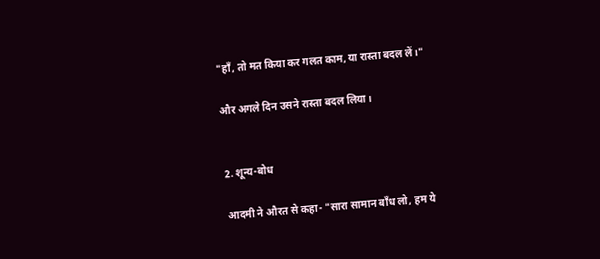"हाँ, तो मत किया कर गलत काम, या रास्ता बदल लें।"

और अगले दिन उसने रास्ता बदल लिया।


2. शून्य-बोध

आदमी ने औरत से कहा- "सारा सामान बाँध लो, हम ये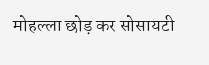मोहल्ला छोड़ कर सोसायटी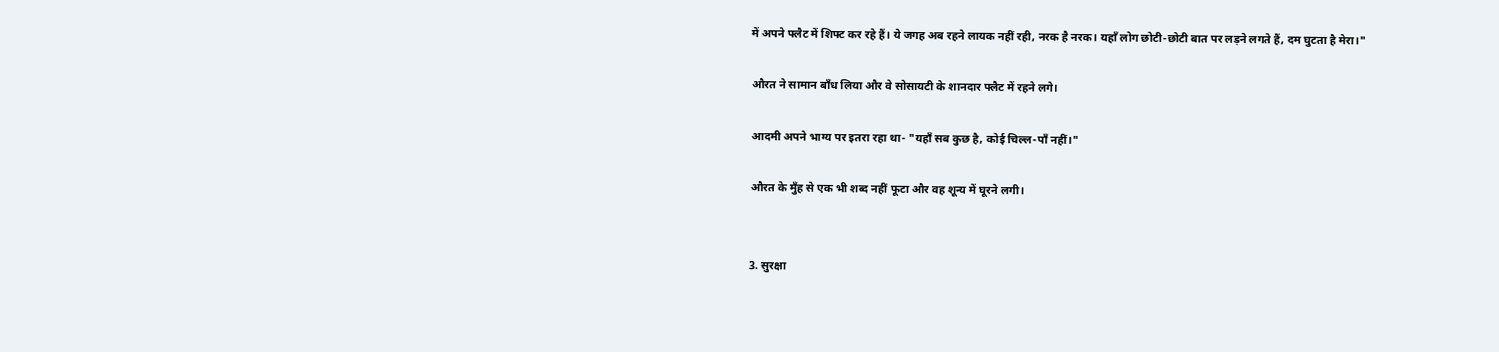में अपने फ्लैट में शिफ्ट कर रहे हैं। ये जगह अब रहने लायक नहीं रही, नरक है नरक। यहाँ लोग छोटी-छोटी बात पर लड़ने लगते हैं, दम घुटता है मेरा।"

औरत ने सामान बाँध लिया और वे सोसायटी के शानदार फ्लैट में रहने लगे।

आदमी अपने भाग्य पर इतरा रहा था- "यहाँ सब कुछ है, कोई चिल्ल-पाँ नहीं।"

औरत के मुँह से एक भी शब्द नहीं फूटा और वह शून्य में घूरने लगी।


3. सुरक्षा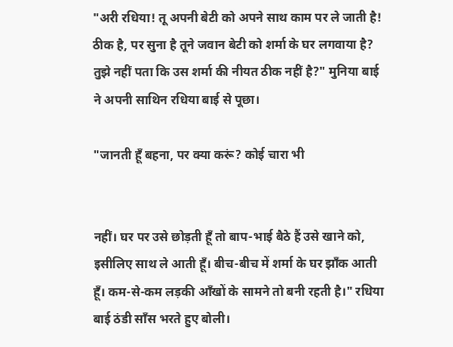"अरी रधिया! तू अपनी बेटी को अपने साथ काम पर ले जाती है! ठीक है, पर सुना है तूने जवान बेटी को शर्मा के घर लगवाया है? तुझे नहीं पता कि उस शर्मा की नीयत ठीक नहीं है?" मुनिया बाई ने अपनी साथिन रधिया बाई से पूछा।

"जानती हूँ बहना, पर क्या करूं? कोई चारा भी


नहीं। घर पर उसे छोड़ती हूँ तो बाप-भाई बैठे हैं उसे खाने को, इसीलिए साथ ले आती हूँ। बीच-बीच में शर्मा के घर झाँक आती हूँ। कम-से-कम लड़की आँखों के सामने तो बनी रहती है।" रधिया बाई ठंडी साँस भरते हुए बोली।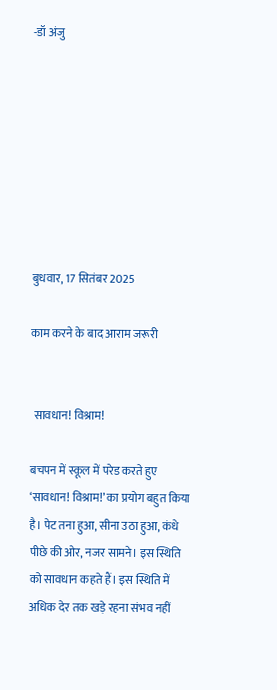-डॉ अंजु








बुधवार, 17 सितंबर 2025

काम करने के बाद आराम जरूरी


 सावधान! विश्राम!

बचपन में स्कूल में परेड करते हुए ‘सावधान! विश्राम!’ का प्रयोग बहुत किया है। पेट तना हुआ, सीना उठा हुआ, कंधे पीछे की ओर, नजर सामने। इस स्थिति को सावधान कहते हैं। इस स्थिति में अधिक देर तक खड़े रहना संभव नहीं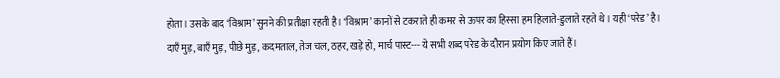होता। उसके बाद ‘विश्राम’ सुनने की प्रतीक्षा रहती है। ‘विश्राम’ कानों से टकराते ही कमर से ऊपर का हिस्सा हम हिलाते-डुलाते रहते थे। यही ‘परेड’ है। दाएँ मुड़, बाएँ मुड़, पीछे मुड़, कदमताल, तेज चल, ठहर, खड़े हो, मार्च पास्ट--- ये सभी शब्द परेड के दौरान प्रयोग किए जाते हैं।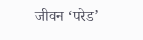जीवन ‘परेड’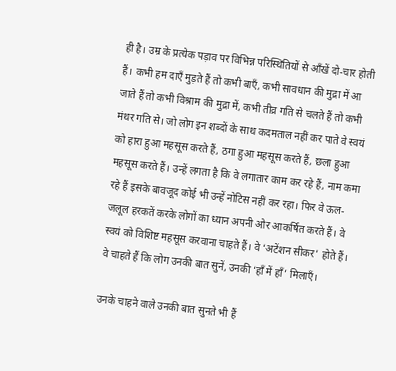ही है। उम्र के प्रत्येक पड़ाव पर विभिन्न परिस्थितियों से आँखें दो-चार होती हैं। कभी हम दाएँ मुड़ते हैं तो कभी बाएँ, कभी सावधान की मुद्रा में आ जाते हैं तो कभी विश्राम की मुद्रा में, कभी तीव्र गति से चलते हैं तो कभी मंथर गति से। जो लोग इन शब्दों के साथ कदमताल नहीं कर पाते वे स्वयं को हारा हुआ महसूस करते हैं, ठगा हुआ महसूस करते हैं, छला हुआ महसूस करते हैं। उन्हें लगता है कि वे लगातार काम कर रहे हैं, नाम कमा रहे हैं इसके बावजूद कोई भी उन्हें नोटिस नहीं कर रहा। फिर वे ऊल-जलूल हरकतें करके लोगों का ध्यान अपनी ओर आकर्षित करते हैं। वे स्वयं को विशिष्ट महसूस करवाना चाहते हैं। वे ‘अटेंशन सीकर’ होते हैं। वे चाहते हैं कि लोग उनकी बात सुनें, उनकी ‘हाँ में हाँ’ मिलाएँ।

उनके चाहने वाले उनकी बात सुनते भी हैं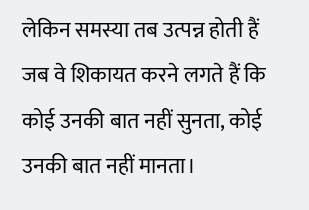लेकिन समस्या तब उत्पन्न होती हैं जब वे शिकायत करने लगते हैं कि कोई उनकी बात नहीं सुनता, कोई उनकी बात नहीं मानता।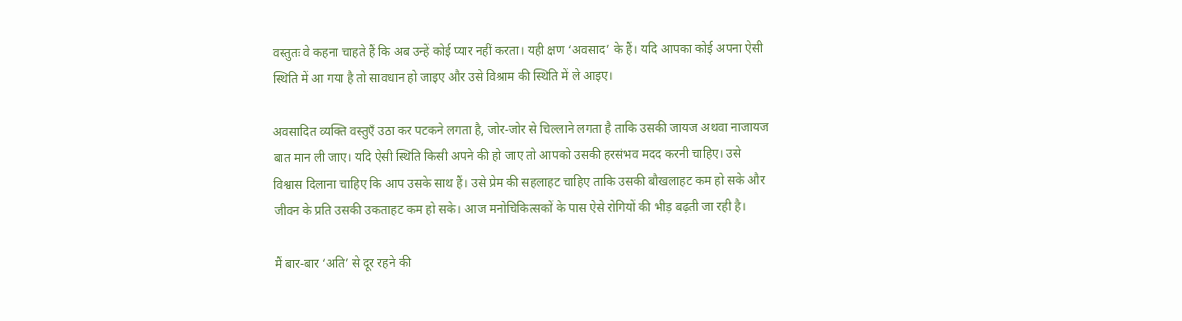वस्तुतः वे कहना चाहते हैं कि अब उन्हें कोई प्यार नहीं करता। यही क्षण ‘अवसाद’ के हैं। यदि आपका कोई अपना ऐसी स्थिति में आ गया है तो सावधान हो जाइए और उसे विश्राम की स्थिति में ले आइए।

अवसादित व्यक्ति वस्तुएँ उठा कर पटकने लगता है, जोर-जोर से चिल्लाने लगता है ताकि उसकी जायज अथवा नाजायज बात मान ली जाए। यदि ऐसी स्थिति किसी अपने की हो जाए तो आपको उसकी हरसंभव मदद करनी चाहिए। उसे विश्वास दिलाना चाहिए कि आप उसके साथ हैं। उसे प्रेम की सहलाहट चाहिए ताकि उसकी बौखलाहट कम हो सके और जीवन के प्रति उसकी उकताहट कम हो सके। आज मनोचिकित्सकों के पास ऐसे रोगियों की भीड़ बढ़ती जा रही है।

मैं बार-बार ‘अति’ से दूर रहने की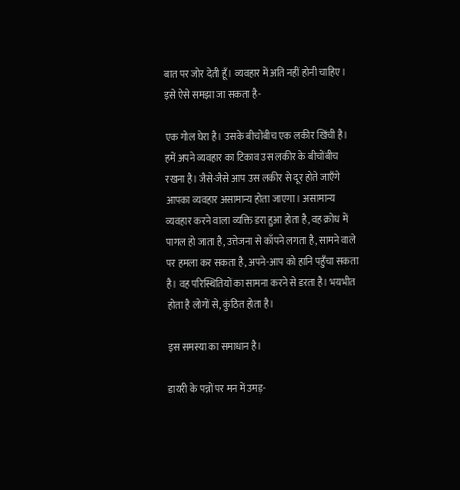बात पर जोर देती हूँ। व्यवहार में अति नहीं होनी चाहिए। इसे ऐसे समझा जा सकता है-

एक गोल घेरा है। उसके बीचोंबीच एक लकीर खिंची है। हमें अपने व्यवहार का टिकाव उस लकीर के बीचोंबीच रखना है। जैसे-जैसे आप उस लकीर से दूर होते जाएँगे आपका व्यवहार असामान्य होता जाएगा। असामान्य व्यवहार करने वाला व्यक्ति डरा हुआ होता है, वह क्रोध में पागल हो जाता है, उत्तेजना से काँपने लगता है, सामने वाले पर हमला कर सकता है, अपने-आप को हानि पहुँचा सकता है। वह परिस्थितियों का सामना करने से डरता है। भयभीत होता है लोगों से, कुंठित होता है।

इस समस्या का समाधान है।

डायरी के पन्नों पर मन में उमड़-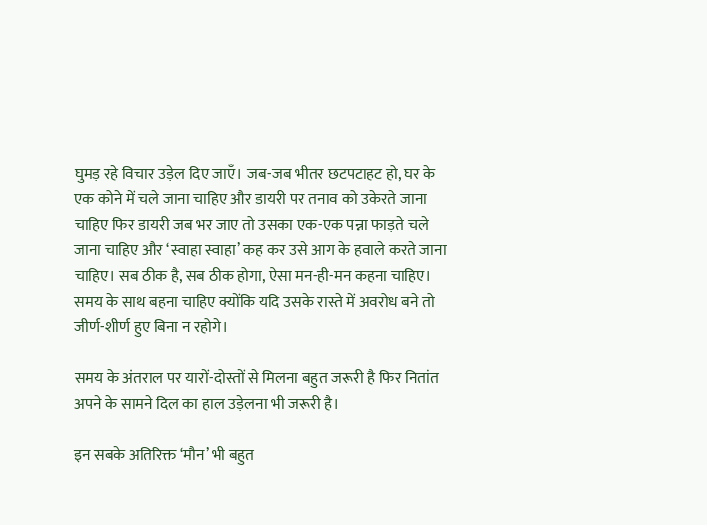घुमड़ रहे विचार उड़ेल दिए जाएँ। जब-जब भीतर छटपटाहट हो, घर के एक कोने में चले जाना चाहिए और डायरी पर तनाव को उकेरते जाना चाहिए फिर डायरी जब भर जाए तो उसका एक-एक पन्ना फाड़ते चले जाना चाहिए और ‘स्वाहा स्वाहा’ कह कर उसे आग के हवाले करते जाना चाहिए। सब ठीक है, सब ठीक होगा, ऐसा मन-ही-मन कहना चाहिए। समय के साथ बहना चाहिए क्योंकि यदि उसके रास्ते में अवरोध बने तो जीर्ण-शीर्ण हुए बिना न रहोगे।

समय के अंतराल पर यारों-दोस्तों से मिलना बहुत जरूरी है फिर नितांत अपने के सामने दिल का हाल उड़ेलना भी जरूरी है।

इन सबके अतिरिक्त ‘मौन’ भी बहुत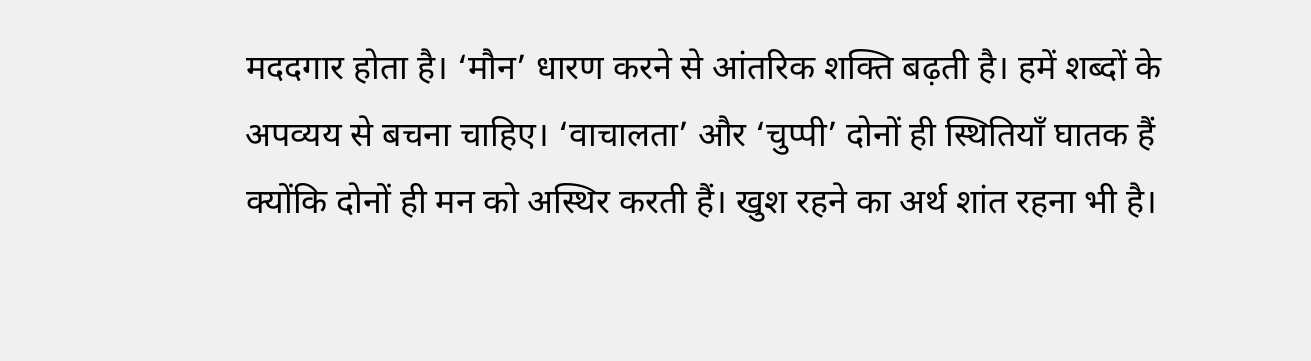मददगार होता है। ‘मौन’ धारण करने से आंतरिक शक्ति बढ़ती है। हमें शब्दों के अपव्यय से बचना चाहिए। ‘वाचालता’ और ‘चुप्पी’ दोनों ही स्थितियाँ घातक हैं क्योंकि दोनों ही मन को अस्थिर करती हैं। खुश रहने का अर्थ शांत रहना भी है।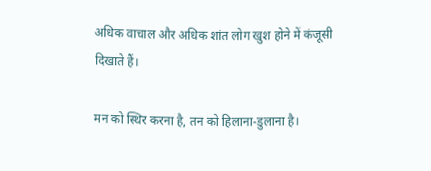अधिक वाचाल और अधिक शांत लोग खुश होने में कंजूसी दिखाते हैं।

मन को स्थिर करना है, तन को हिलाना-डुलाना है।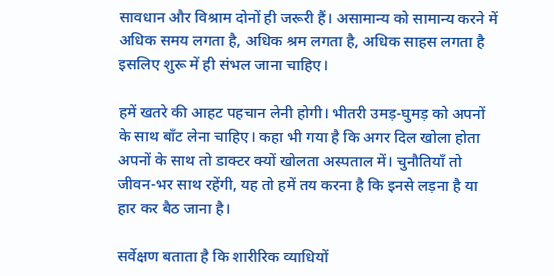सावधान और विश्राम दोनों ही जरूरी हैं। असामान्य को सामान्य करने में अधिक समय लगता है, अधिक श्रम लगता है, अधिक साहस लगता है इसलिए शुरू में ही संभल जाना चाहिए।

हमें खतरे की आहट पहचान लेनी होगी। भीतरी उमड़-घुमड़ को अपनों के साथ बाँट लेना चाहिए। कहा भी गया है कि अगर दिल खोला होता अपनों के साथ तो डाक्टर क्यों खोलता अस्पताल में। चुनौतियाँ तो जीवन-भर साथ रहेंगी, यह तो हमें तय करना है कि इनसे लड़ना है या हार कर बैठ जाना है।

सर्वेक्षण बताता है कि शारीरिक व्याधियों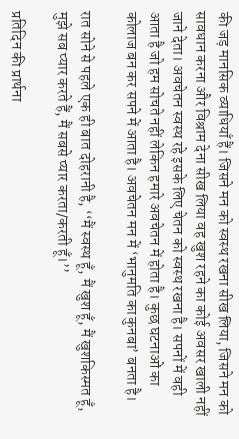की जड़ मानसिक व्याधियाँ हैं। जिसने मन को स्वस्थ रखना सीख लिया, जिसने मन को सावधान करना और विश्राम देना सीख लिया वह खुश रहने का कोई अवसर खाली नहीं जाने देता। अवचेतन स्वस्थ रहे इसके लिए चेतन को स्वस्थ रखना है। सपनों में वही आता है जो हम सोचते नहीं लेकिन हमारे अवचेतन में होता है। कुछ घटनाओं का कोलाज बन कर सपने में आता है। अवचेतन मन में ‘भानुमति का कुनबा’ बनता है।

रात सोने से पहले एक ही बात दोहरानी है, ‘‘मैं स्वस्थ हूँ, मैं खुश हूँ, मैं खुशकिस्मत हूँ, मुझे सब प्यार करते हैं, मैं सबसे प्यार करता/करती हूँ।’’

प्रतिदिन की प्रार्थना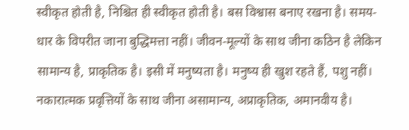स्वीकृत होती है, निश्चित ही स्वीकृत होती है। बस विश्वास बनाए रखना है। समय-धार के विपरीत जाना बुद्धिमत्ता नहीं। जीवन-मूल्यों के साथ जीना कठिन है लेकिन सामान्य है, प्राकृतिक है। इसी में मनुष्यता है। मनुष्य ही खुश रहते हैं, पशु नहीं। नकारात्मक प्रवृत्तियों के साथ जीना असामान्य, अप्राकृतिक, अमानवीय है।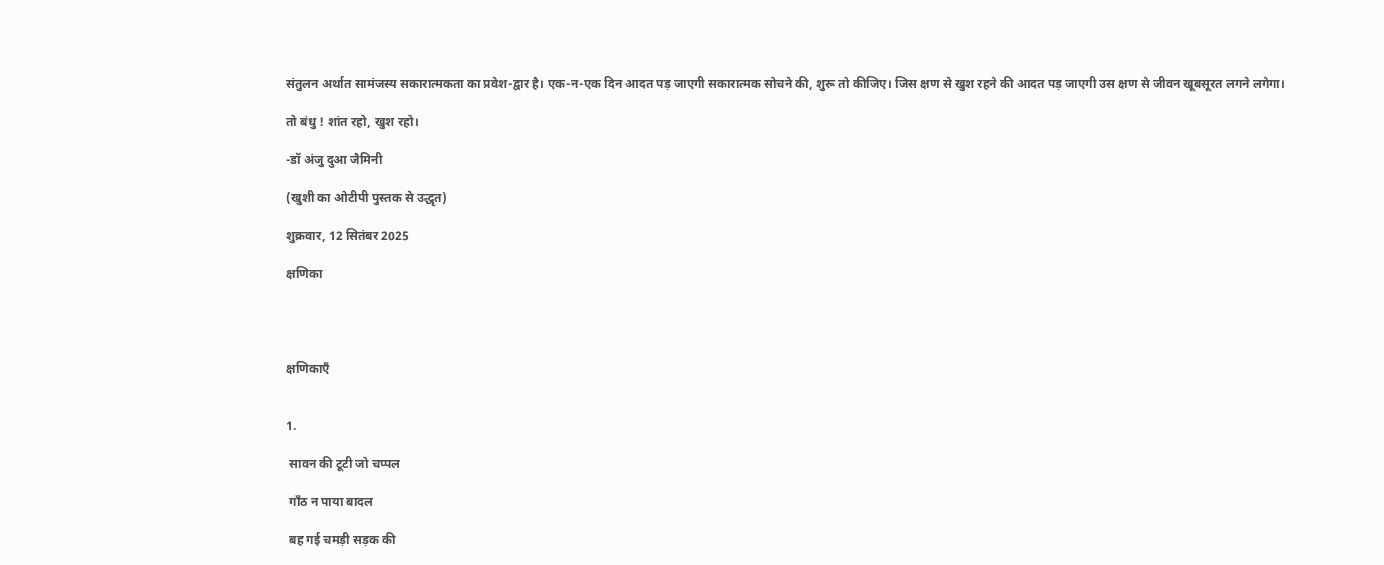संतुलन अर्थात सामंजस्य सकारात्मकता का प्रवेश-द्वार है। एक-न-एक दिन आदत पड़ जाएगी सकारात्मक सोचने की, शुरू तो कीजिए। जिस क्षण से खुश रहने की आदत पड़ जाएगी उस क्षण से जीवन खूबसूरत लगने लगेगा।

तो बंधु ! शांत रहो, खुश रहो।

-डॉ अंजु दुआ जैमिनी

(खुशी का ओटीपी पुस्तक से उद्धृत)

शुक्रवार, 12 सितंबर 2025

क्षणिका




क्षणिकाएँ


1.

 सावन की टूटी जो चप्पल

 गाँठ न पाया बादल

 बह गई चमड़ी सड़क की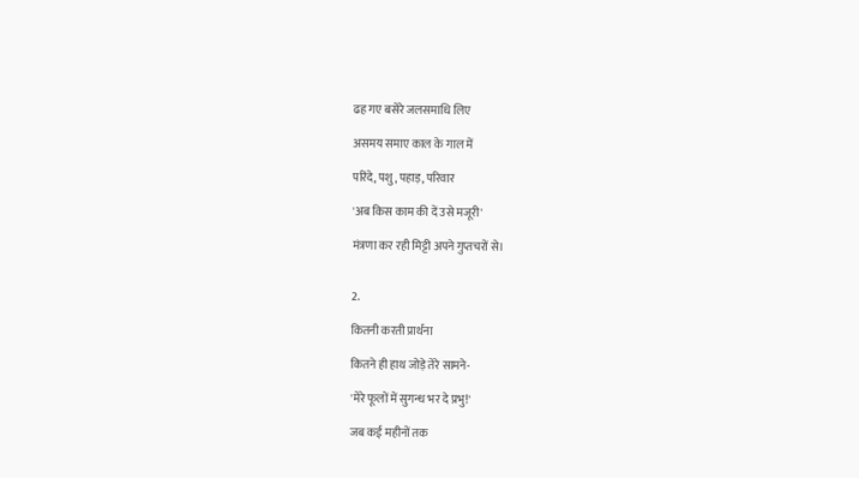ढह गए बसेरे जलसमाधि लिए

असमय समाए काल के गाल में

परिंदे, पशु, पहाड़, परिवार

'अब किस काम की दें उसे मजूरी'

मंत्रणा कर रही मिट्टी अपने गुप्तचरों से।


2.

कितनी करती प्रार्थना

कितने ही हाथ जोड़े तेरे सामने-

'मेरे फूलों में सुगन्ध भर दे प्रभु!'

जब कई महीनों तक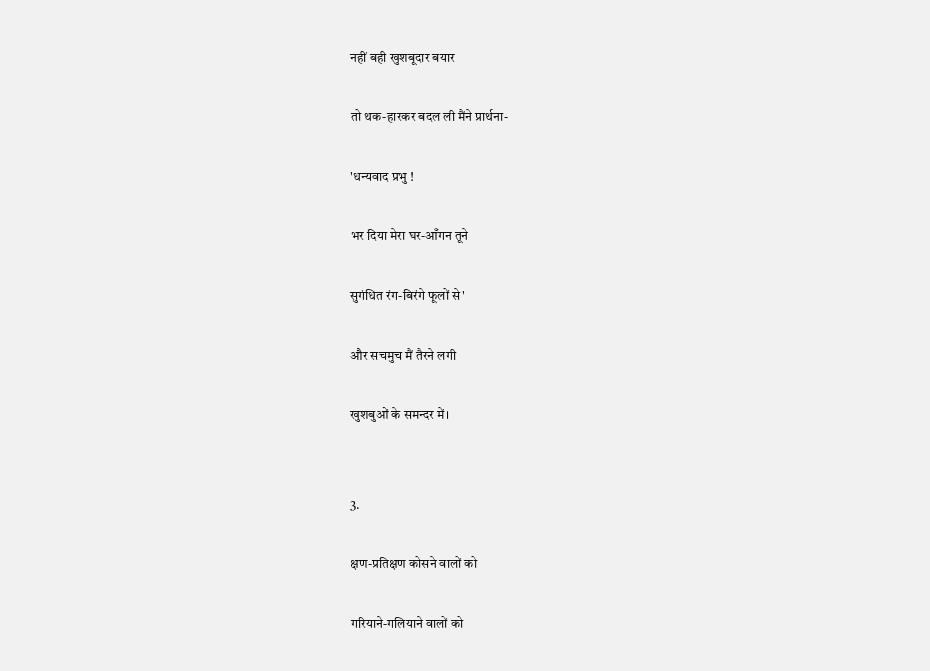नहीं बही खुशबूदार बयार

तो थक-हारकर बदल ली मैंने प्रार्थना-

'धन्यवाद प्रभु !

भर दिया मेरा घर-आँगन तूने

सुगंधित रंग-बिरंगे फूलों से'

और सचमुच मैं तैरने लगी

खुशबुओं के समन्दर में।


3.

क्षण-प्रतिक्षण कोसने वालों को

गरियाने-गलियाने वालों को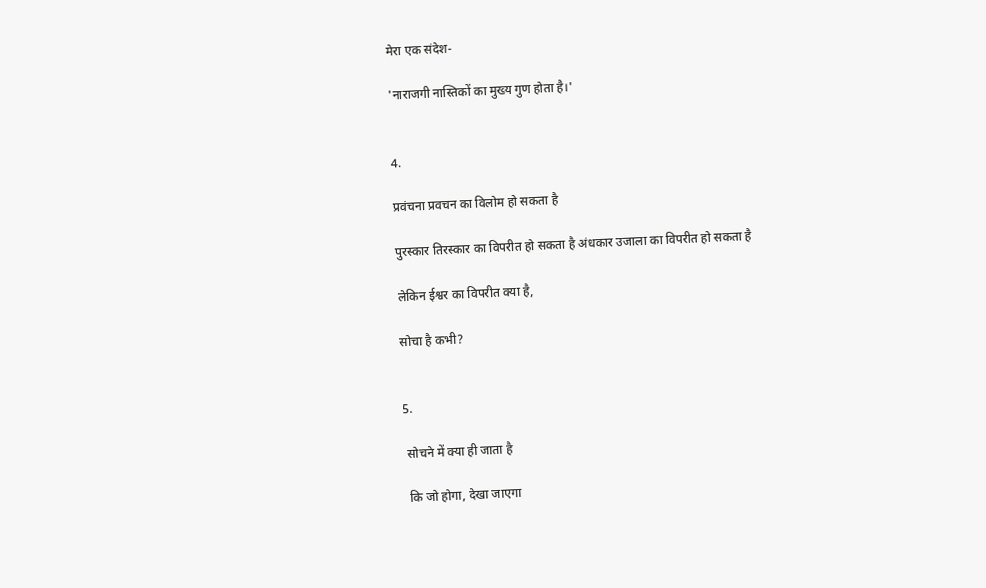मेरा एक संदेश-

'नाराजगी नास्तिकों का मुख्य गुण होता है।'


4.

प्रवंचना प्रवचन का विलोम हो सकता है

पुरस्कार तिरस्कार का विपरीत हो सकता है अंधकार उजाला का विपरीत हो सकता है

लेकिन ईश्वर का विपरीत क्या है,

सोचा है कभी?


5.

 सोचने में क्या ही जाता है

 कि जो होगा, देखा जाएगा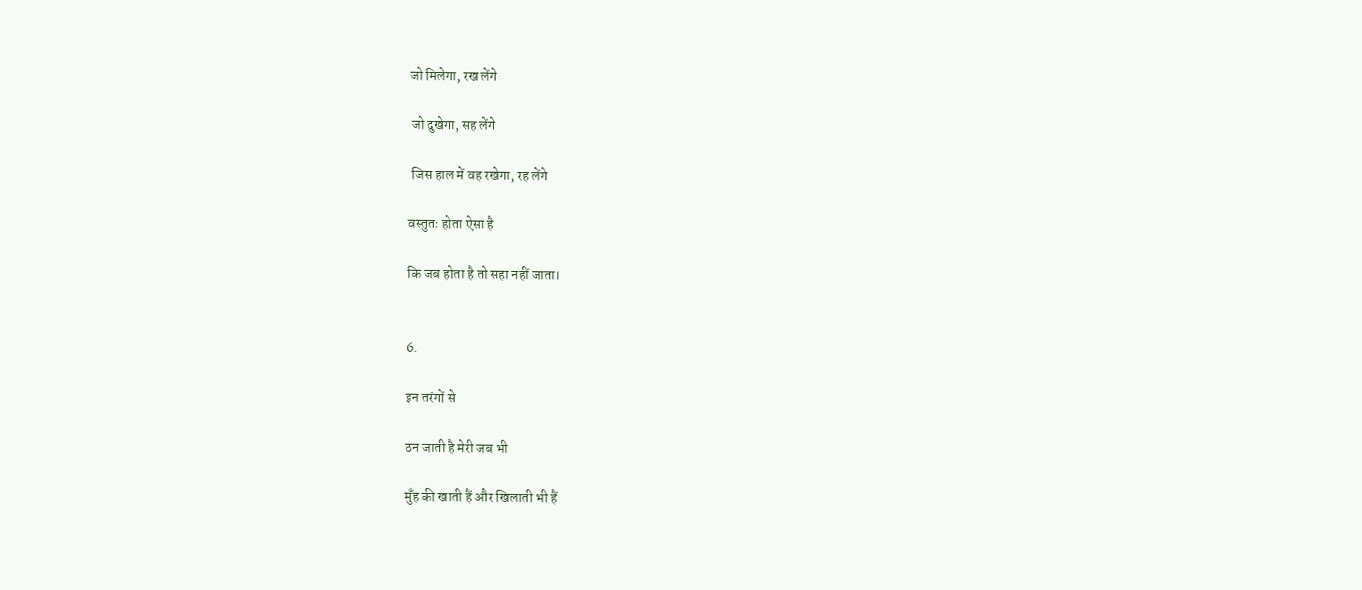जो मिलेगा, रख लेंगे

 जो दुखेगा, सह लेंगे

 जिस हाल में वह रखेगा, रह लेंगे

वस्तुतः होता ऐसा है

कि जब होता है तो सहा नहीं जाता।


6.

इन तरंगों से

ठन जाती है मेरी जब भी

मुँह की खाती हैं और खिलाती भी हैं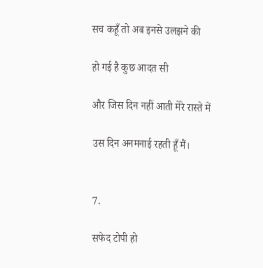सच कहूँ तो अब इनसे उलझने की

हो गई है कुछ आदत सी

और जिस दिन नहीं आती मेरे रास्ते में

उस दिन अनमनाई रहती हूँ मैं।


7.

सफेद टोपी हो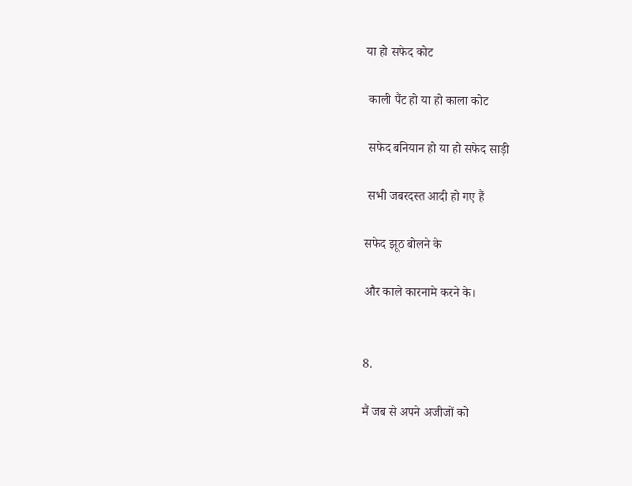या हो सफेद कोट

 काली पैंट हो या हो काला कोट

 सफेद बनियान हो या हो सफेद साड़ी

 सभी जबरदस्त आदी हो गए हैं

सफेद झूठ बोलने के

और काले कारनामे करने के।


8.

मैं जब से अपने अजीजों को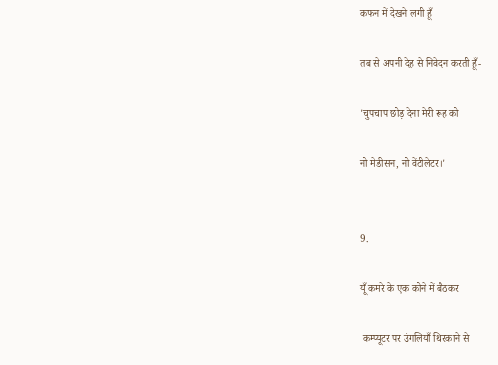कफन में देखने लगी हूँ

तब से अपनी देह से निवेदन करती हूँ-

'चुपचाप छोड़ देना मेरी रूह को

नो मेडीसन, नो वेंटीलेटर।'


9.

यूँ कमरे के एक कोने में बैठकर

 कम्प्यूटर पर उंगलियाँ थिरकाने से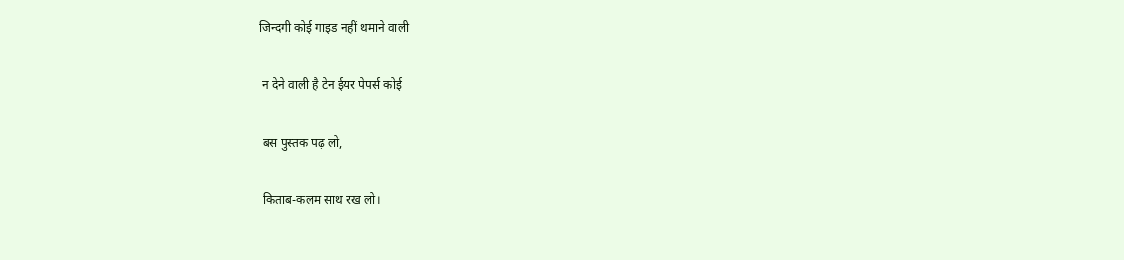जिन्दगी कोई गाइड नहीं थमाने वाली

 न देने वाली है टेन ईयर पेपर्स कोई

 बस पुस्तक पढ़ लो,

 किताब-कलम साथ रख लो।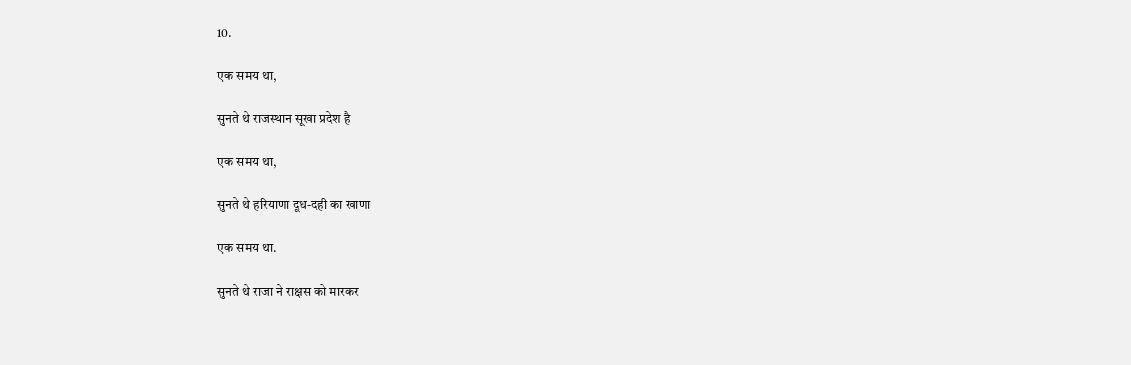10.

एक समय था,

सुनते थे राजस्थान सूखा प्रदेश है

एक समय था,

सुनते थे हरियाणा दूध-दही का खाणा

एक समय था.

सुनते थे राजा ने राक्षस को मारकर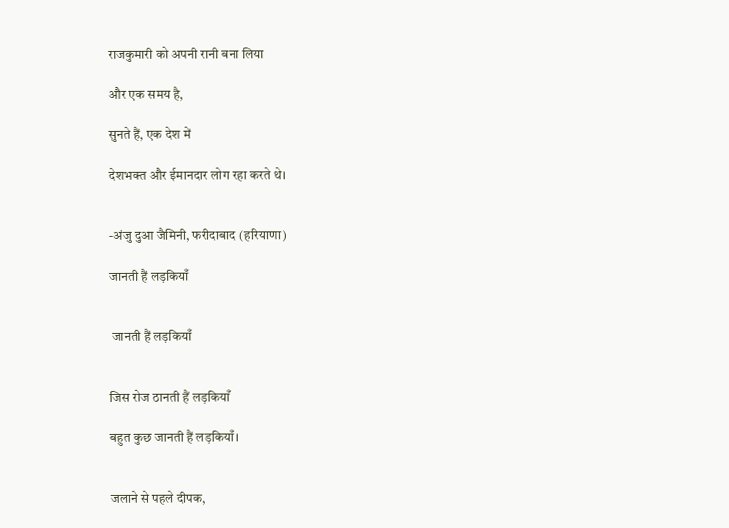राजकुमारी को अपनी रानी बना लिया

और एक समय है,

सुनते हैं, एक देश में

देशभक्त और ईमानदार लोग रहा करते थे।


-अंजु दुआ जैमिनी, फरीदाबाद (हरियाणा)

जानती हैं लड़कियाँ


 जानती हैं लड़कियाँ


जिस रोज ठानती हैं लड़कियाँ

बहुत कुछ जानती हैं लड़कियाँ।


जलाने से पहले दीपक,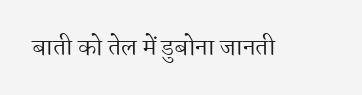बाती को तेल में डुबोना जानती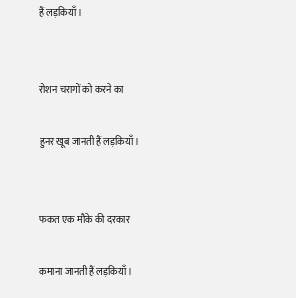हैं लड़कियाँ।


रोशन चरागों को करने का

हुनर खूब जानती हैं लड़कियाँ।


फकत एक मौके की दरकार

कमाना जानती हैं लड़कियाँ।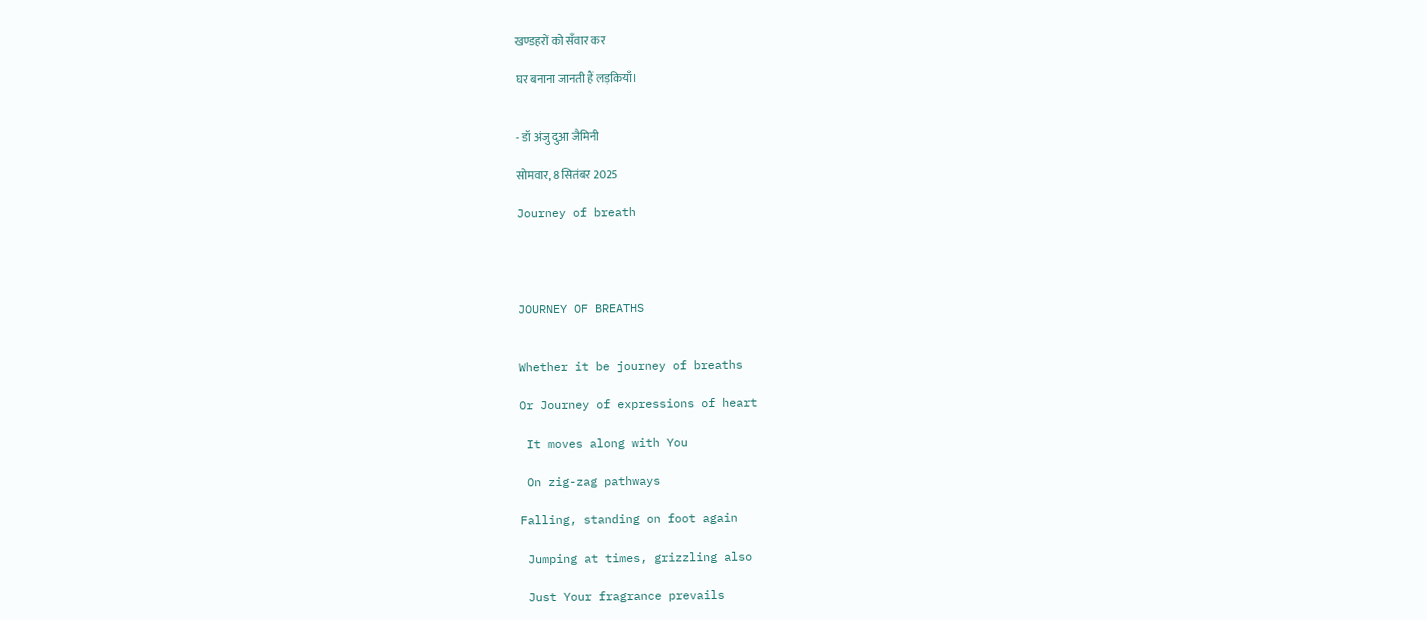खण्डहरों को सँवार कर

घर बनाना जानती हैं लड़कियाँ।


- डॉ अंजु दुआ जैमिनी

सोमवार, 8 सितंबर 2025

Journey of breath




JOURNEY OF BREATHS


Whether it be journey of breaths

Or Journey of expressions of heart

 It moves along with You

 On zig-zag pathways

Falling, standing on foot again

 Jumping at times, grizzling also

 Just Your fragrance prevails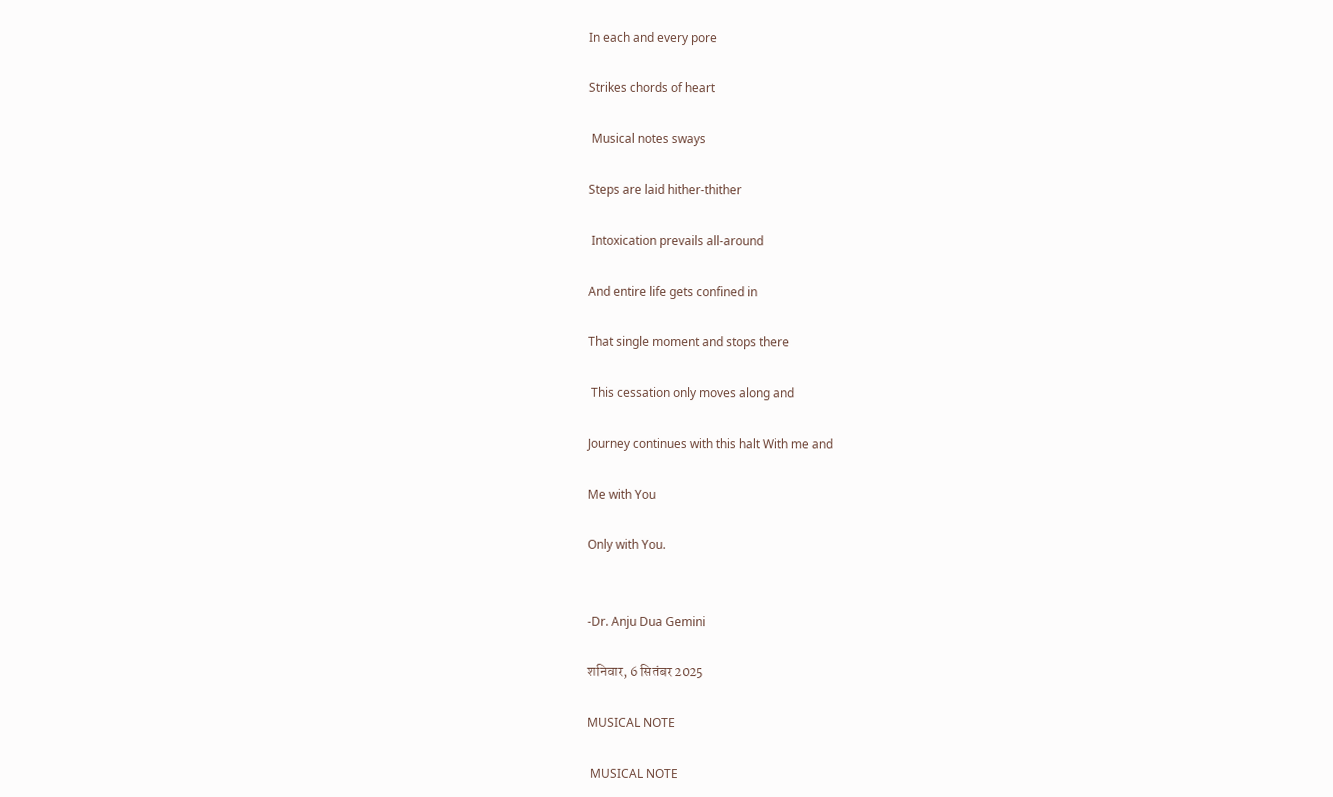In each and every pore

Strikes chords of heart

 Musical notes sways

Steps are laid hither-thither

 Intoxication prevails all-around

And entire life gets confined in

That single moment and stops there

 This cessation only moves along and

Journey continues with this halt With me and

Me with You

Only with You.


-Dr. Anju Dua Gemini

शनिवार, 6 सितंबर 2025

MUSICAL NOTE

 MUSICAL NOTE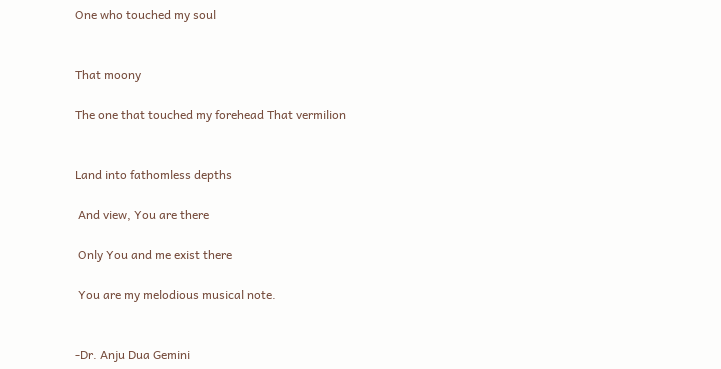One who touched my soul


That moony

The one that touched my forehead That vermilion


Land into fathomless depths

 And view, You are there

 Only You and me exist there

 You are my melodious musical note.


-Dr. Anju Dua Gemini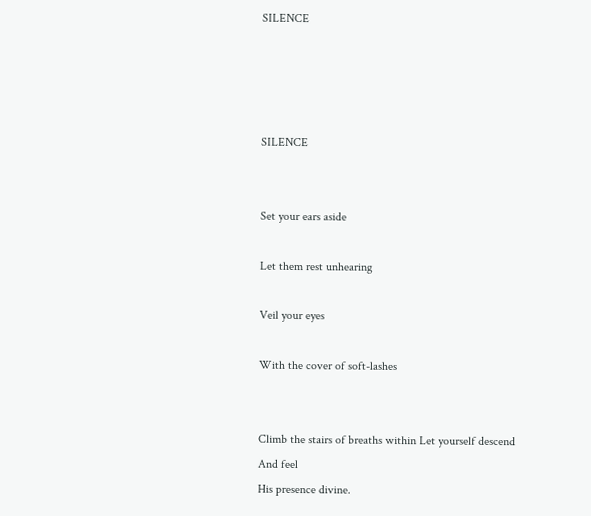SILENCE




SILENCE


Set your ears aside

Let them rest unhearing

Veil your eyes

With the cover of soft-lashes


Climb the stairs of breaths within Let yourself descend
And feel
His presence divine.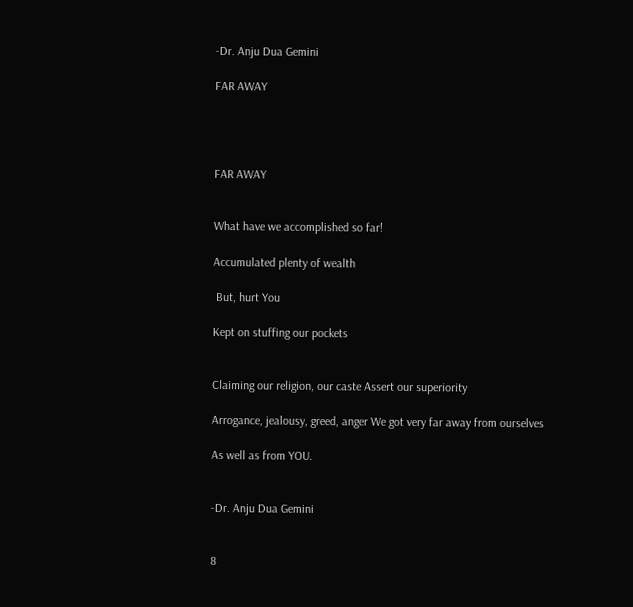-Dr. Anju Dua Gemini

FAR AWAY




FAR AWAY


What have we accomplished so far!

Accumulated plenty of wealth

 But, hurt You

Kept on stuffing our pockets


Claiming our religion, our caste Assert our superiority

Arrogance, jealousy, greed, anger We got very far away from ourselves

As well as from YOU.


-Dr. Anju Dua Gemini


8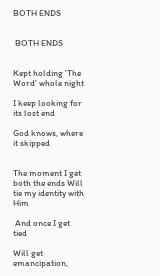BOTH ENDS


 BOTH ENDS


Kept holding 'The Word' whole night

I keep looking for its lost end

God knows, where it skipped


The moment I get both the ends Will tie my identity with Him

 And once I get tied

Will get emancipation,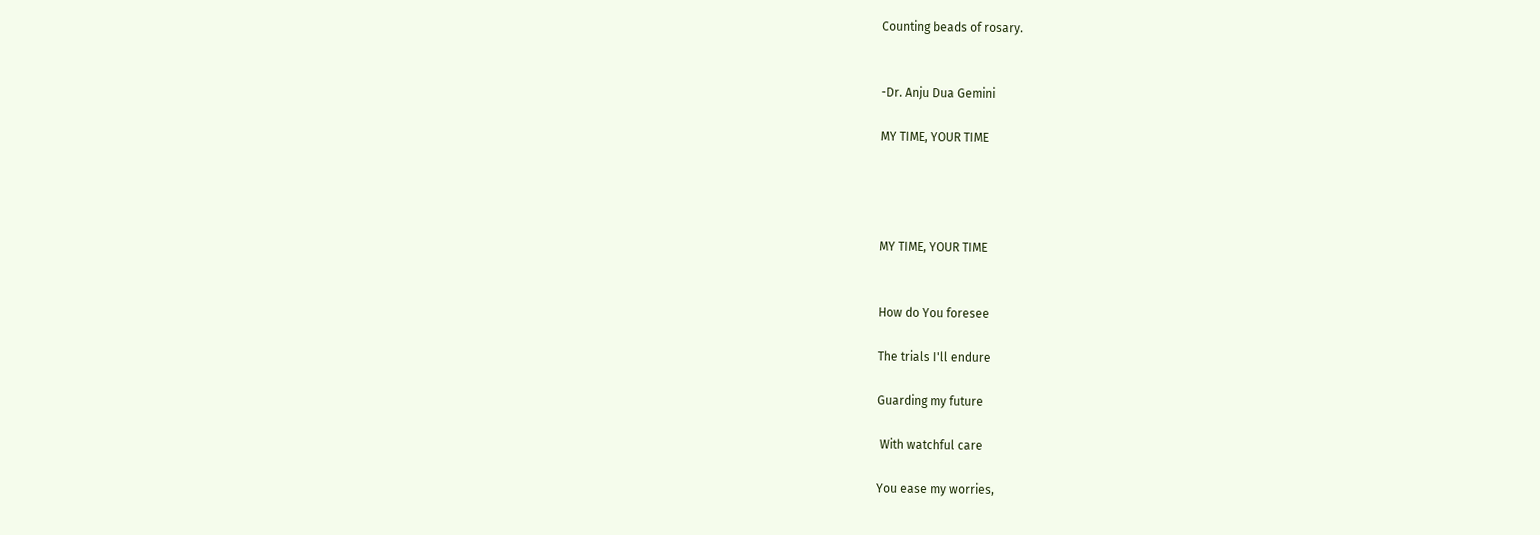Counting beads of rosary.


-Dr. Anju Dua Gemini

MY TIME, YOUR TIME




MY TIME, YOUR TIME


How do You foresee

The trials I'll endure

Guarding my future

 With watchful care

You ease my worries,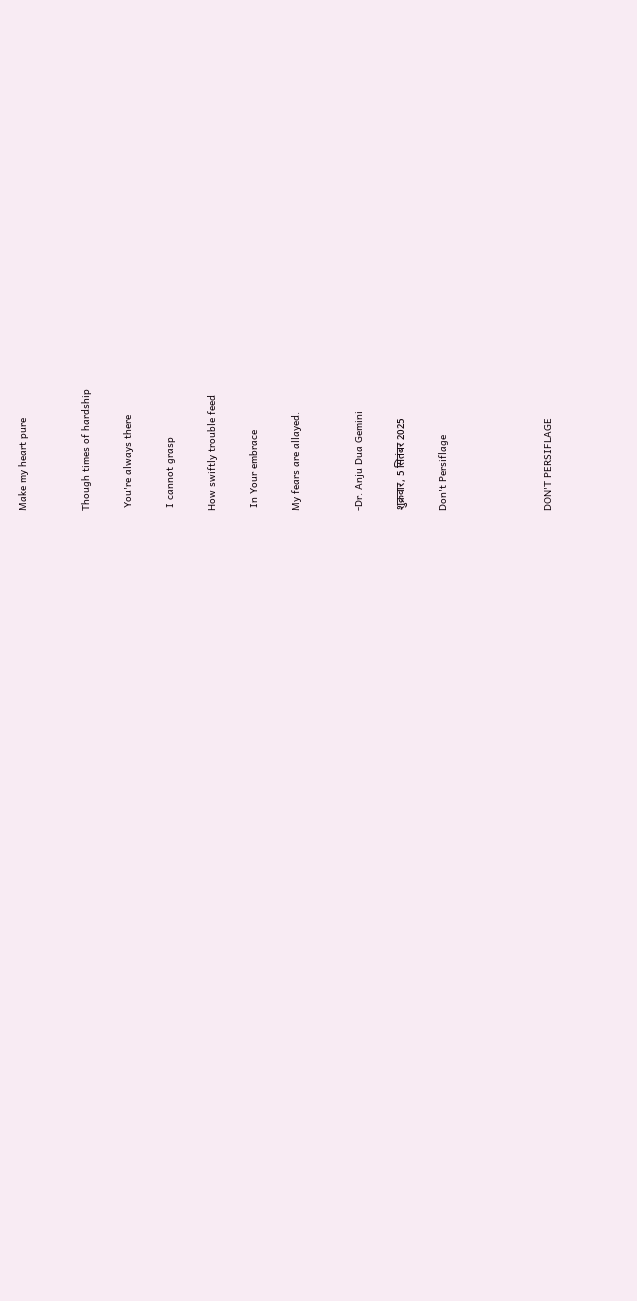Make my heart pure


Though times of hardship

 You're always there

 I cannot grasp

How swiftly trouble feed

 In Your embrace

My fears are allayed.


-Dr. Anju Dua Gemini

शुक्रवार, 5 सितंबर 2025

Don't Persiflage




DON'T PERSIFLAGE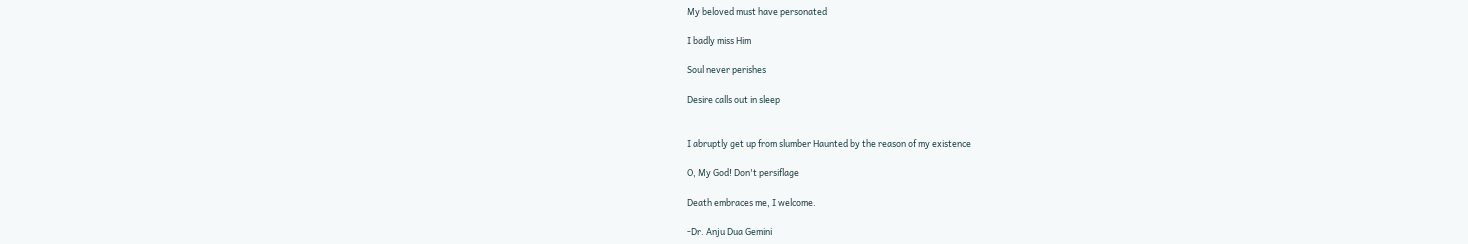My beloved must have personated

I badly miss Him

Soul never perishes

Desire calls out in sleep


I abruptly get up from slumber Haunted by the reason of my existence

O, My God! Don't persiflage

Death embraces me, I welcome.

-Dr. Anju Dua Gemini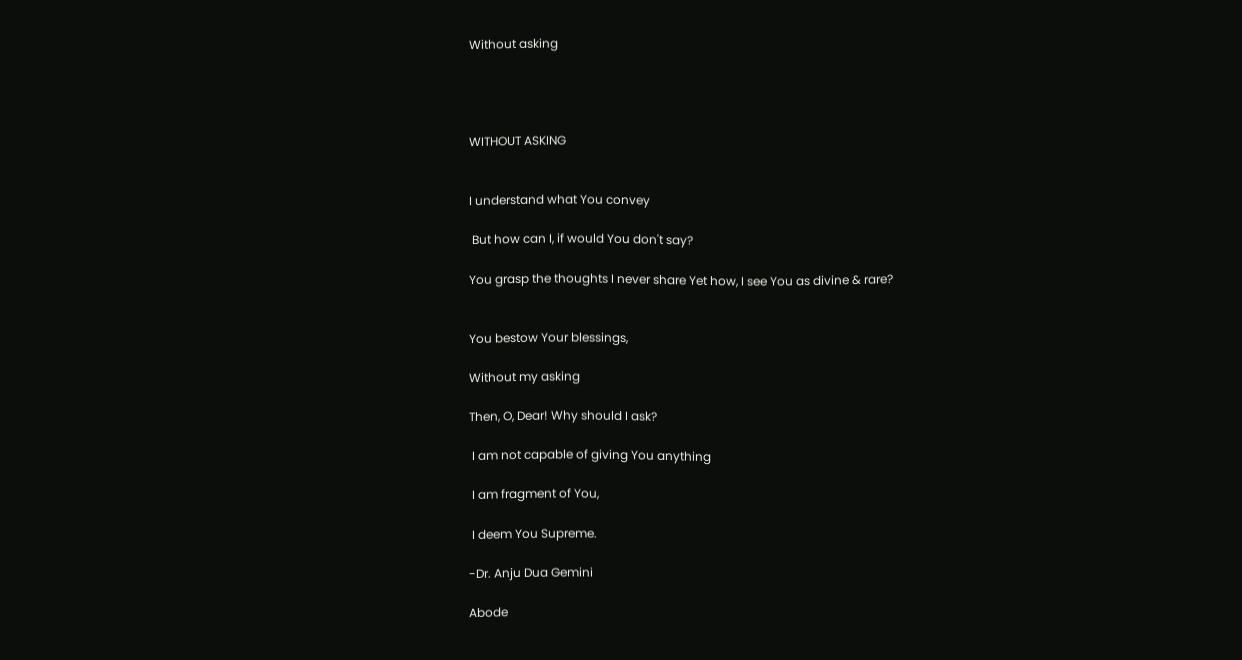Without asking




WITHOUT ASKING


I understand what You convey

 But how can I, if would You don't say?

You grasp the thoughts I never share Yet how, I see You as divine & rare?


You bestow Your blessings,

Without my asking

Then, O, Dear! Why should I ask?

 I am not capable of giving You anything

 I am fragment of You,

 I deem You Supreme.

-Dr. Anju Dua Gemini

Abode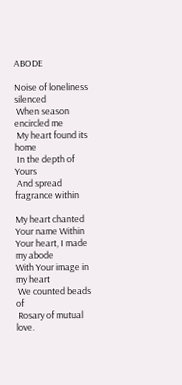ABODE

Noise of loneliness silenced
 When season encircled me
 My heart found its home
 In the depth of Yours
 And spread fragrance within

My heart chanted Your name Within Your heart, I made my abode
With Your image in my heart
 We counted beads of
 Rosary of mutual love.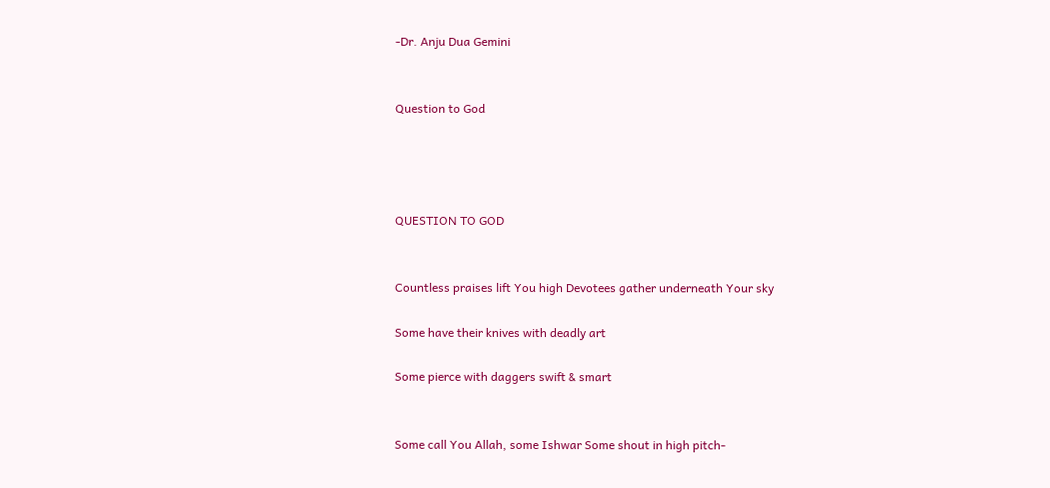-Dr. Anju Dua Gemini


Question to God




QUESTION TO GOD


Countless praises lift You high Devotees gather underneath Your sky

Some have their knives with deadly art

Some pierce with daggers swift & smart


Some call You Allah, some Ishwar Some shout in high pitch-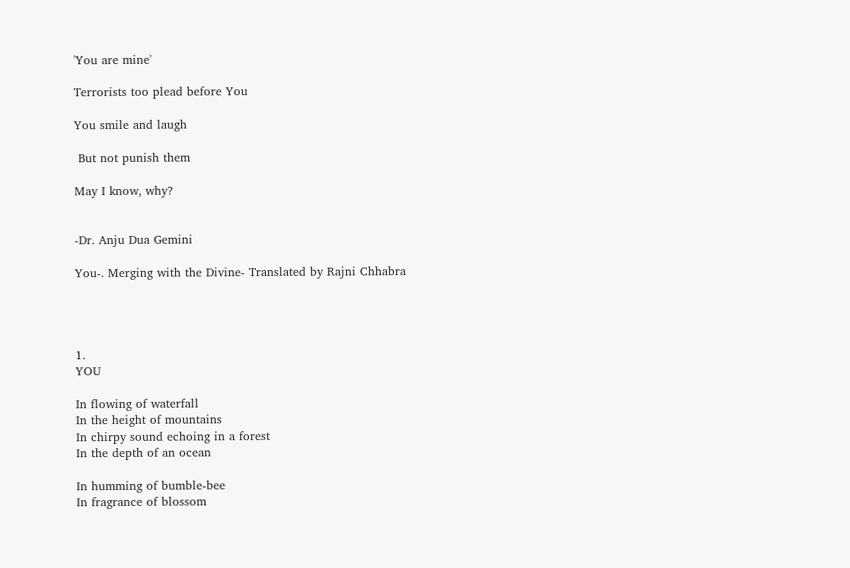'You are mine'

Terrorists too plead before You

You smile and laugh

 But not punish them

May I know, why?


-Dr. Anju Dua Gemini

You-. Merging with the Divine- Translated by Rajni Chhabra




1.
YOU

In flowing of waterfall
In the height of mountains
In chirpy sound echoing in a forest
In the depth of an ocean

In humming of bumble-bee
In fragrance of blossom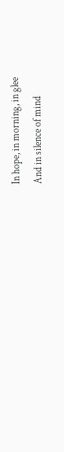In hope, in morning, in glee
And in silence of mind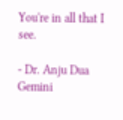You're in all that I see.

- Dr. Anju Dua Gemini